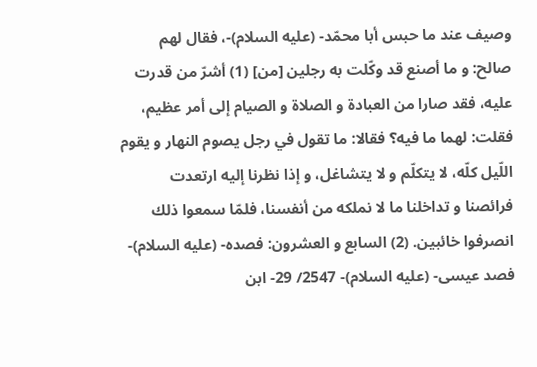وصيف عند ما حبس أبا محمّد- (عليه السلام)-، فقال لهم صالح: و ما أصنع قد وكّلت به رجلين [من] (1) أشرّ من قدرت عليه، فقد صارا من العبادة و الصلاة و الصيام إلى أمر عظيم، فقلت: لهما ما فيه؟ فقالا: ما تقول في رجل يصوم النهار و يقوم اللّيل كلّه، لا يتكلّم و لا يتشاغل، و إذا نظرنا إليه ارتعدت فرائصنا و تداخلنا ما لا نملكه من أنفسنا، فلمّا سمعوا ذلك انصرفوا خائبين. (2) السابع و العشرون: فصده- (عليه السلام)- فصد عيسى- (عليه السلام)- 2547/ 29- ابن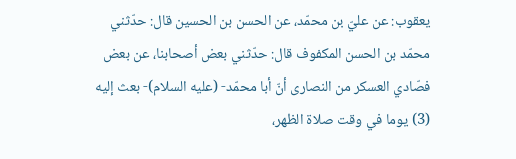يعقوب: عن عليّ بن محمّد، عن الحسن بن الحسين قال: حدّثني محمّد بن الحسن المكفوف قال: حدّثني بعض أصحابنا، عن بعض فصّادي العسكر من النصارى أنّ أبا محمّد- (عليه السلام)- بعث إليه (3) يوما في وقت صلاة الظهر،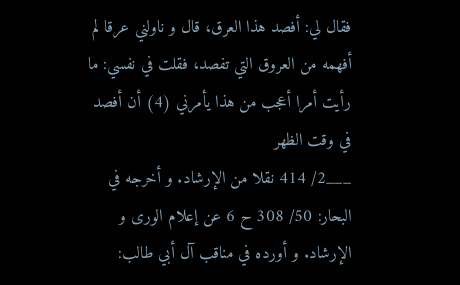فقال لي: أفصد هذا العرق، قال و ناولني عرقا لم أفهمه من العروق التي تفصد، فقلت في نفسي: ما رأيت أمرا أعجب من هذا يأمرني (4) أن أفصد في وقت الظهر
___2/ 414 نقلا من الإرشاد. و أخرجه في البحار: 50/ 308 ح 6 عن إعلام الورى و الإرشاد. و أورده في مناقب آل أبي طالب: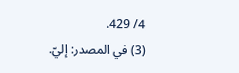4/ 429.
(3) في المصدر: إليّ.